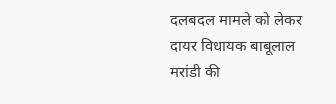दलबदल मामले को लेकर दायर विधायक बाबूलाल मरांडी की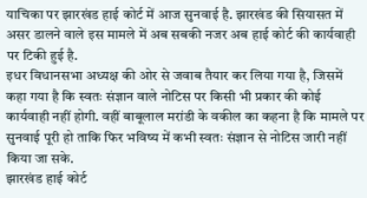याचिका पर झारखंड हाई कोर्ट में आज सुनवाई है. झारखंड की सियासत में असर डालने वाले इस मामले में अब सबकी नजर अब हाई कोर्ट की कार्यवाही पर टिकी हुई है.
इधर विधानसभा अध्यक्ष की ओर से जवाब तैयार कर लिया गया है, जिसमें कहा गया है कि स्वतः संज्ञान वाले नोटिस पर किसी भी प्रकार की कोई कार्यवाही नहीं होगी. वहीं बाबूलाल मरांडी के वकील का कहना है कि मामले पर सुनवाई पूरी हो ताकि फिर भविष्य में कभी स्वतः संज्ञान से नोटिस जारी नहीं किया जा सके.
झारखंड हाई कोर्ट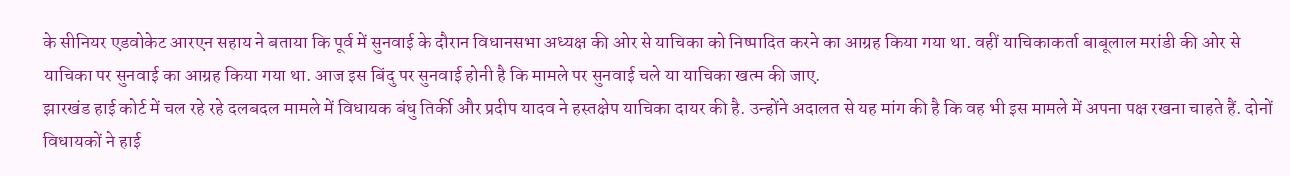के सीनियर एडवोकेट आरएन सहाय ने बताया कि पूर्व में सुनवाई के दौरान विधानसभा अध्यक्ष की ओर से याचिका को निष्पादित करने का आग्रह किया गया था. वहीं याचिकाकर्ता बाबूलाल मरांडी की ओर से याचिका पर सुनवाई का आग्रह किया गया था. आज इस बिंदु पर सुनवाई होनी है कि मामले पर सुनवाई चले या याचिका खत्म की जाए.
झारखंड हाई कोर्ट में चल रहे रहे दलबदल मामले में विधायक बंधु तिर्की और प्रदीप यादव ने हस्तक्षेप याचिका दायर की है. उन्होंने अदालत से यह मांग की है कि वह भी इस मामले में अपना पक्ष रखना चाहते हैं. दोनों विधायकों ने हाई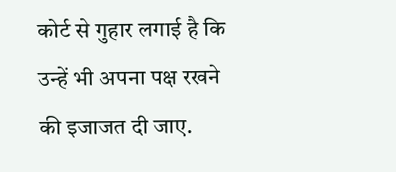कोर्ट से गुहार लगाई है कि उन्हें भी अपना पक्ष रखने की इजाजत दी जाए.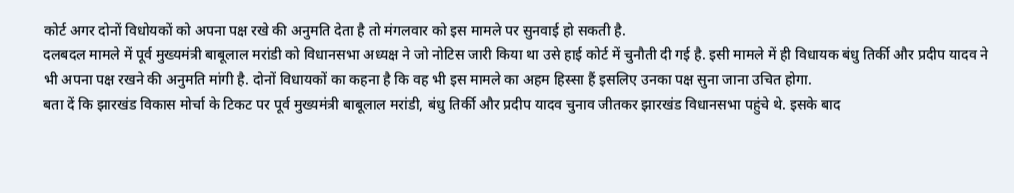कोर्ट अगर दोनों विधोयकों को अपना पक्ष रखे की अनुमति देता है तो मंगलवार को इस मामले पर सुनवाई हो सकती है.
दलबदल मामले में पूर्व मुख्यमंत्री बाबूलाल मरांडी को विधानसभा अध्यक्ष ने जो नोटिस जारी किया था उसे हाई कोर्ट में चुनौती दी गई है. इसी मामले में ही विधायक बंधु तिर्की और प्रदीप यादव ने भी अपना पक्ष रखने की अनुमति मांगी है. दोनों विधायकों का कहना है कि वह भी इस मामले का अहम हिस्सा हैं इसलिए उनका पक्ष सुना जाना उचित होगा.
बता दें कि झारखंड विकास मोर्चा के टिकट पर पूर्व मुख्यमंत्री बाबूलाल मरांडी, बंधु तिर्की और प्रदीप यादव चुनाव जीतकर झारखंड विधानसभा पहुंचे थे. इसके बाद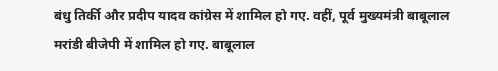बंधु तिर्की और प्रदीप यादव कांग्रेस में शामिल हो गए. वहीं, पूर्व मुख्यमंत्री बाबूलाल मरांडी बीजेपी में शामिल हो गए. बाबूलाल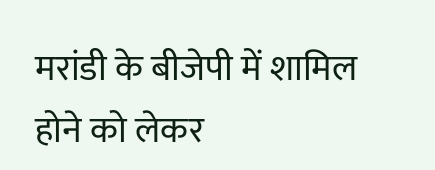मरांडी के बीजेपी में शामिल होने को लेकर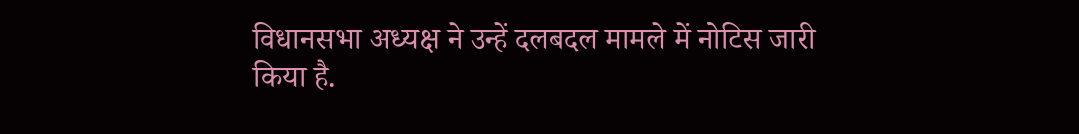विधानसभा अध्यक्ष ने उन्हें दलबदल मामले में नोटिस जारी किया है.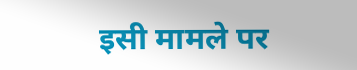इसी मामले पर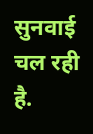सुनवाई चल रही है.